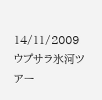14/11/2009 ウプサラ氷河ツアー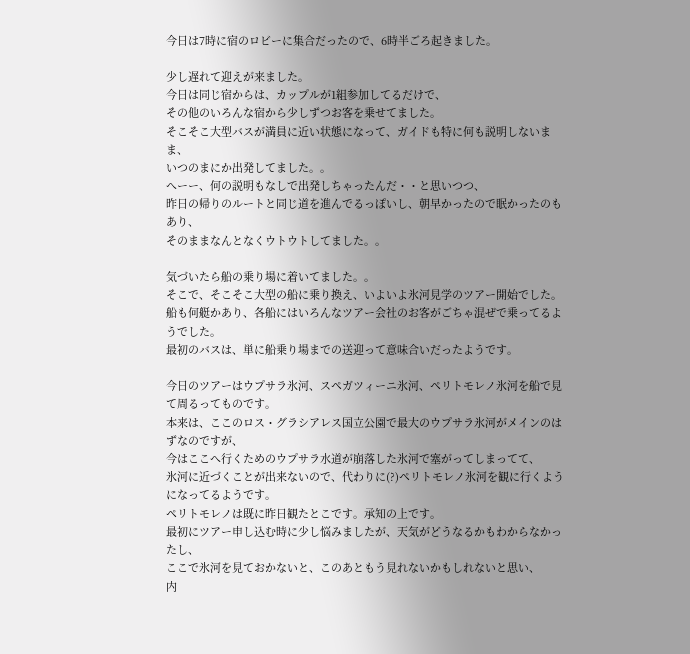今日は7時に宿のロビーに集合だったので、6時半ごろ起きました。

少し遅れて迎えが来ました。
今日は同じ宿からは、カップルが1組参加してるだけで、
その他のいろんな宿から少しずつお客を乗せてました。
そこそこ大型バスが満員に近い状態になって、ガイドも特に何も説明しないまま、
いつのまにか出発してました。。
へーー、何の説明もなしで出発しちゃったんだ・・と思いつつ、
昨日の帰りのルートと同じ道を進んでるっぽいし、朝早かったので眠かったのもあり、
そのままなんとなくウトウトしてました。。

気づいたら船の乗り場に着いてました。。
そこで、そこそこ大型の船に乗り換え、いよいよ氷河見学のツアー開始でした。
船も何艇かあり、各船にはいろんなツアー会社のお客がごちゃ混ぜで乗ってるようでした。
最初のバスは、単に船乗り場までの送迎って意味合いだったようです。

今日のツアーはウプサラ氷河、スペガツィーニ氷河、ペリトモレノ氷河を船で見て周るってものです。
本来は、ここのロス・グラシアレス国立公園で最大のウプサラ氷河がメインのはずなのですが、
今はここへ行くためのウプサラ水道が崩落した氷河で塞がってしまってて、
氷河に近づくことが出来ないので、代わりに(?)ペリトモレノ氷河を観に行くようになってるようです。
ペリトモレノは既に昨日観たとこです。承知の上です。
最初にツアー申し込む時に少し悩みましたが、天気がどうなるかもわからなかったし、
ここで氷河を見ておかないと、このあともう見れないかもしれないと思い、
内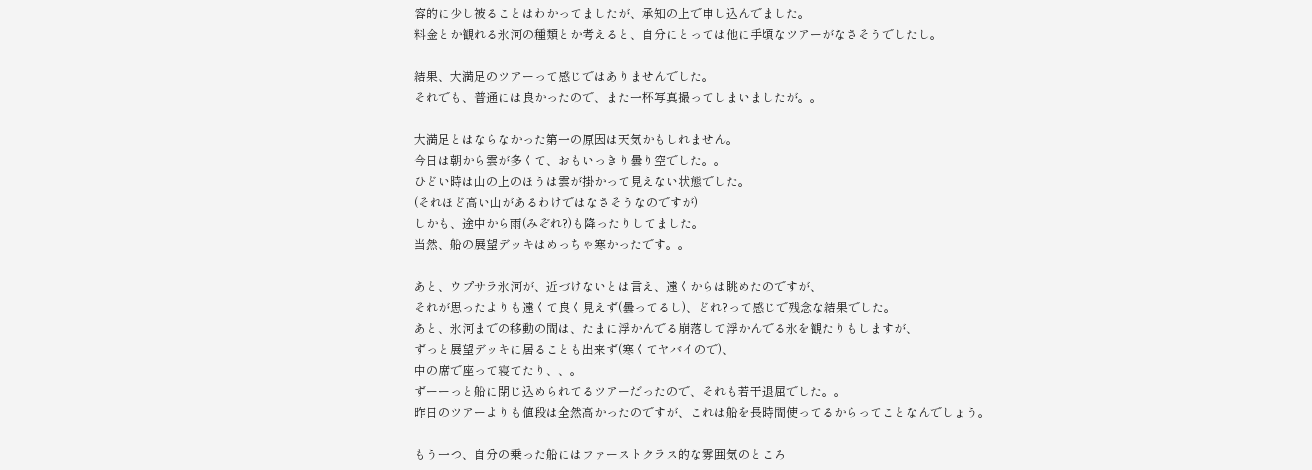容的に少し被ることはわかってましたが、承知の上で申し込んでました。
料金とか観れる氷河の種類とか考えると、自分にとっては他に手頃なツアーがなさそうでしたし。

結果、大満足のツアーって感じではありませんでした。
それでも、普通には良かったので、また一杯写真撮ってしまいましたが。。

大満足とはならなかった第一の原因は天気かもしれません。
今日は朝から雲が多くて、おもいっきり曇り空でした。。
ひどい時は山の上のほうは雲が掛かって見えない状態でした。
(それほど高い山があるわけではなさそうなのですが)
しかも、途中から雨(みぞれ?)も降ったりしてました。
当然、船の展望デッキはめっちゃ寒かったです。。

あと、ウプサラ氷河が、近づけないとは言え、遠くからは眺めたのですが、
それが思ったよりも遠くて良く見えず(曇ってるし)、どれ?って感じで残念な結果でした。
あと、氷河までの移動の間は、たまに浮かんでる崩落して浮かんでる氷を観たりもしますが、
ずっと展望デッキに居ることも出来ず(寒くてヤバイので)、
中の席で座って寝てたり、、。
ずーーっと船に閉じ込められてるツアーだったので、それも若干退屈でした。。
昨日のツアーよりも値段は全然高かったのですが、これは船を長時間使ってるからってことなんでしょう。

もう一つ、自分の乗った船にはファーストクラス的な雰囲気のところ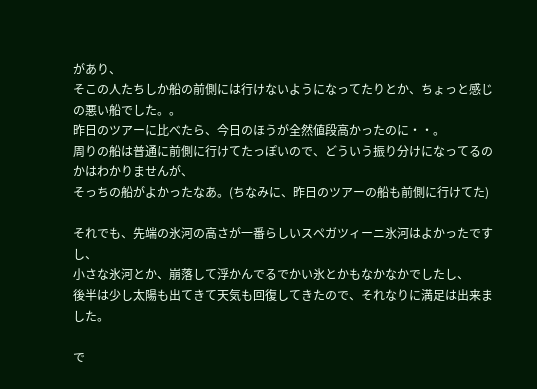があり、
そこの人たちしか船の前側には行けないようになってたりとか、ちょっと感じの悪い船でした。。
昨日のツアーに比べたら、今日のほうが全然値段高かったのに・・。
周りの船は普通に前側に行けてたっぽいので、どういう振り分けになってるのかはわかりませんが、
そっちの船がよかったなあ。(ちなみに、昨日のツアーの船も前側に行けてた)

それでも、先端の氷河の高さが一番らしいスペガツィーニ氷河はよかったですし、
小さな氷河とか、崩落して浮かんでるでかい氷とかもなかなかでしたし、
後半は少し太陽も出てきて天気も回復してきたので、それなりに満足は出来ました。

で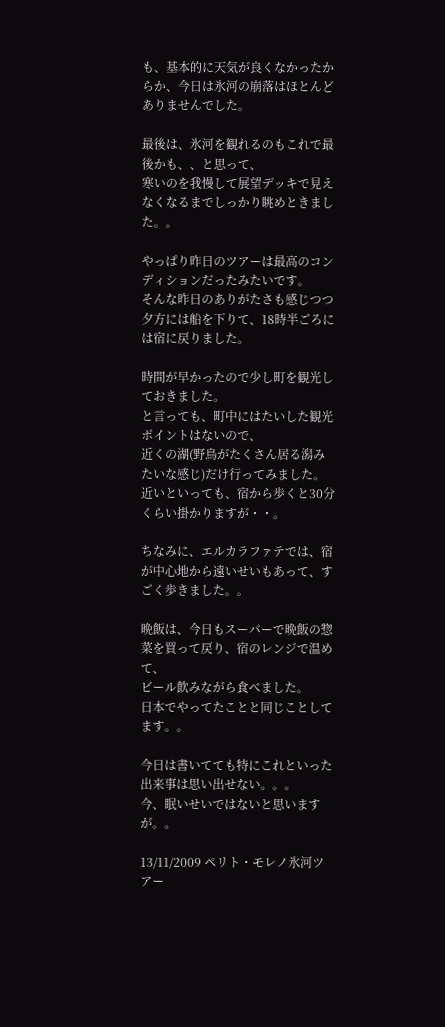も、基本的に天気が良くなかったからか、今日は氷河の崩落はほとんどありませんでした。

最後は、氷河を観れるのもこれで最後かも、、と思って、
寒いのを我慢して展望デッキで見えなくなるまでしっかり眺めときました。。

やっぱり昨日のツアーは最高のコンディションだったみたいです。
そんな昨日のありがたさも感じつつ夕方には船を下りて、18時半ごろには宿に戻りました。

時間が早かったので少し町を観光しておきました。
と言っても、町中にはたいした観光ポイントはないので、
近くの湖(野鳥がたくさん居る潟みたいな感じ)だけ行ってみました。
近いといっても、宿から歩くと30分くらい掛かりますが・・。

ちなみに、エルカラファテでは、宿が中心地から遠いせいもあって、すごく歩きました。。

晩飯は、今日もスーパーで晩飯の惣菜を買って戻り、宿のレンジで温めて、
ビール飲みながら食べました。
日本でやってたことと同じことしてます。。

今日は書いてても特にこれといった出来事は思い出せない。。。
今、眠いせいではないと思いますが。。

13/11/2009 ペリト・モレノ氷河ツアー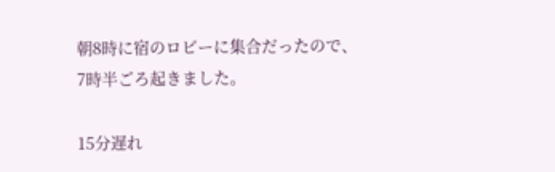朝8時に宿のロビーに集合だったので、7時半ごろ起きました。

15分遅れ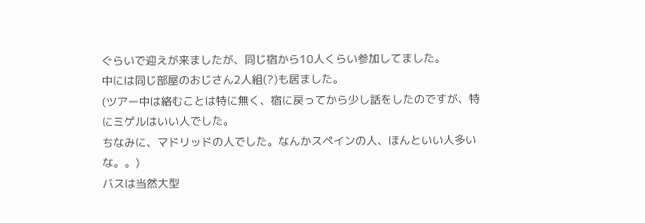ぐらいで迎えが来ましたが、同じ宿から10人くらい参加してました。
中には同じ部屋のおじさん2人組(?)も居ました。
(ツアー中は絡むことは特に無く、宿に戻ってから少し話をしたのですが、特にミゲルはいい人でした。
ちなみに、マドリッドの人でした。なんかスペインの人、ほんといい人多いな。。)
バスは当然大型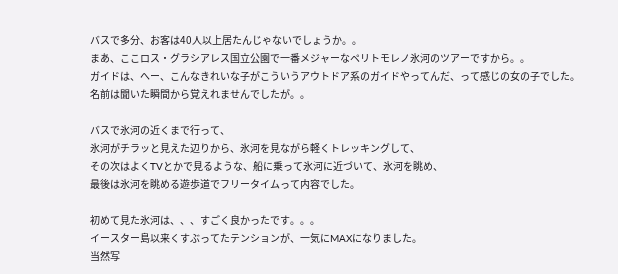バスで多分、お客は40人以上居たんじゃないでしょうか。。
まあ、ここロス・グラシアレス国立公園で一番メジャーなペリトモレノ氷河のツアーですから。。
ガイドは、へー、こんなきれいな子がこういうアウトドア系のガイドやってんだ、って感じの女の子でした。
名前は聞いた瞬間から覚えれませんでしたが。。

バスで氷河の近くまで行って、
氷河がチラッと見えた辺りから、氷河を見ながら軽くトレッキングして、
その次はよくTVとかで見るような、船に乗って氷河に近づいて、氷河を眺め、
最後は氷河を眺める遊歩道でフリータイムって内容でした。

初めて見た氷河は、、、すごく良かったです。。。
イースター島以来くすぶってたテンションが、一気にMAXになりました。
当然写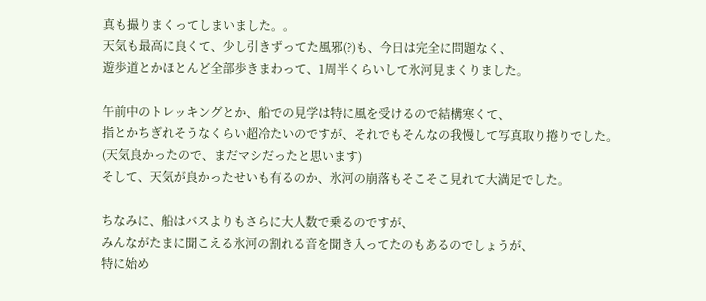真も撮りまくってしまいました。。
天気も最高に良くて、少し引きずってた風邪(?)も、今日は完全に問題なく、
遊歩道とかほとんど全部歩きまわって、1周半くらいして氷河見まくりました。

午前中のトレッキングとか、船での見学は特に風を受けるので結構寒くて、
指とかちぎれそうなくらい超冷たいのですが、それでもそんなの我慢して写真取り捲りでした。
(天気良かったので、まだマシだったと思います)
そして、天気が良かったせいも有るのか、氷河の崩落もそこそこ見れて大満足でした。

ちなみに、船はバスよりもさらに大人数で乗るのですが、
みんながたまに聞こえる氷河の割れる音を聞き入ってたのもあるのでしょうが、
特に始め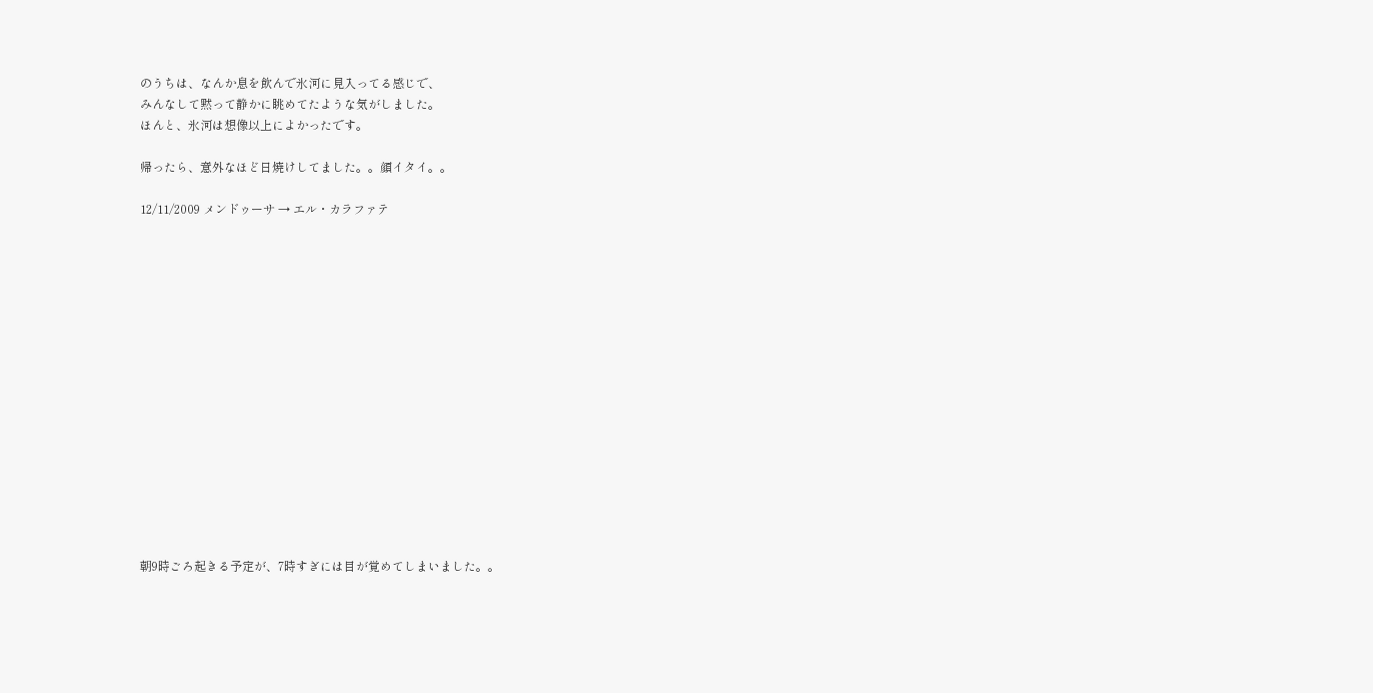のうちは、なんか息を飲んで氷河に見入ってる感じで、
みんなして黙って静かに眺めてたような気がしました。
ほんと、氷河は想像以上によかったです。

帰ったら、意外なほど日焼けしてました。。顔イタイ。。

12/11/2009 メンドゥーサ → エル・カラファテ
















朝9時ごろ起きる予定が、7時すぎには目が覚めてしまいました。。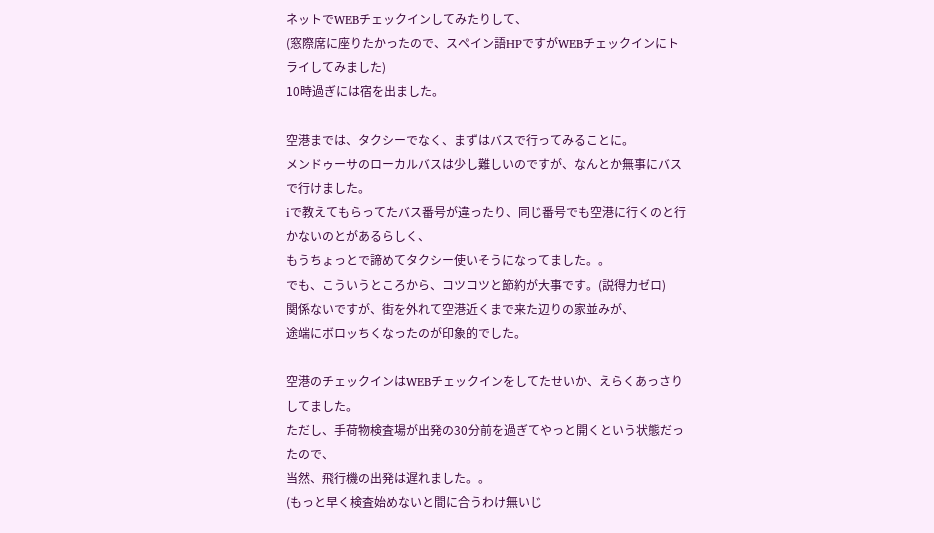ネットでWEBチェックインしてみたりして、
(窓際席に座りたかったので、スペイン語HPですがWEBチェックインにトライしてみました)
10時過ぎには宿を出ました。

空港までは、タクシーでなく、まずはバスで行ってみることに。
メンドゥーサのローカルバスは少し難しいのですが、なんとか無事にバスで行けました。
iで教えてもらってたバス番号が違ったり、同じ番号でも空港に行くのと行かないのとがあるらしく、
もうちょっとで諦めてタクシー使いそうになってました。。
でも、こういうところから、コツコツと節約が大事です。(説得力ゼロ)
関係ないですが、街を外れて空港近くまで来た辺りの家並みが、
途端にボロッちくなったのが印象的でした。

空港のチェックインはWEBチェックインをしてたせいか、えらくあっさりしてました。
ただし、手荷物検査場が出発の30分前を過ぎてやっと開くという状態だったので、
当然、飛行機の出発は遅れました。。
(もっと早く検査始めないと間に合うわけ無いじ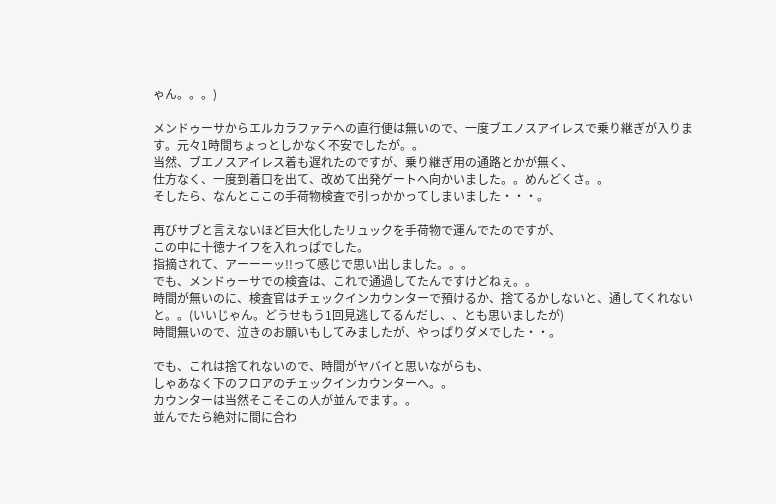ゃん。。。)

メンドゥーサからエルカラファテへの直行便は無いので、一度ブエノスアイレスで乗り継ぎが入ります。元々1時間ちょっとしかなく不安でしたが。。
当然、ブエノスアイレス着も遅れたのですが、乗り継ぎ用の通路とかが無く、
仕方なく、一度到着口を出て、改めて出発ゲートへ向かいました。。めんどくさ。。
そしたら、なんとここの手荷物検査で引っかかってしまいました・・・。

再びサブと言えないほど巨大化したリュックを手荷物で運んでたのですが、
この中に十徳ナイフを入れっぱでした。
指摘されて、アーーーッ!!って感じで思い出しました。。。
でも、メンドゥーサでの検査は、これで通過してたんですけどねぇ。。
時間が無いのに、検査官はチェックインカウンターで預けるか、捨てるかしないと、通してくれないと。。(いいじゃん。どうせもう1回見逃してるんだし、、とも思いましたが)
時間無いので、泣きのお願いもしてみましたが、やっぱりダメでした・・。

でも、これは捨てれないので、時間がヤバイと思いながらも、
しゃあなく下のフロアのチェックインカウンターへ。。
カウンターは当然そこそこの人が並んでます。。
並んでたら絶対に間に合わ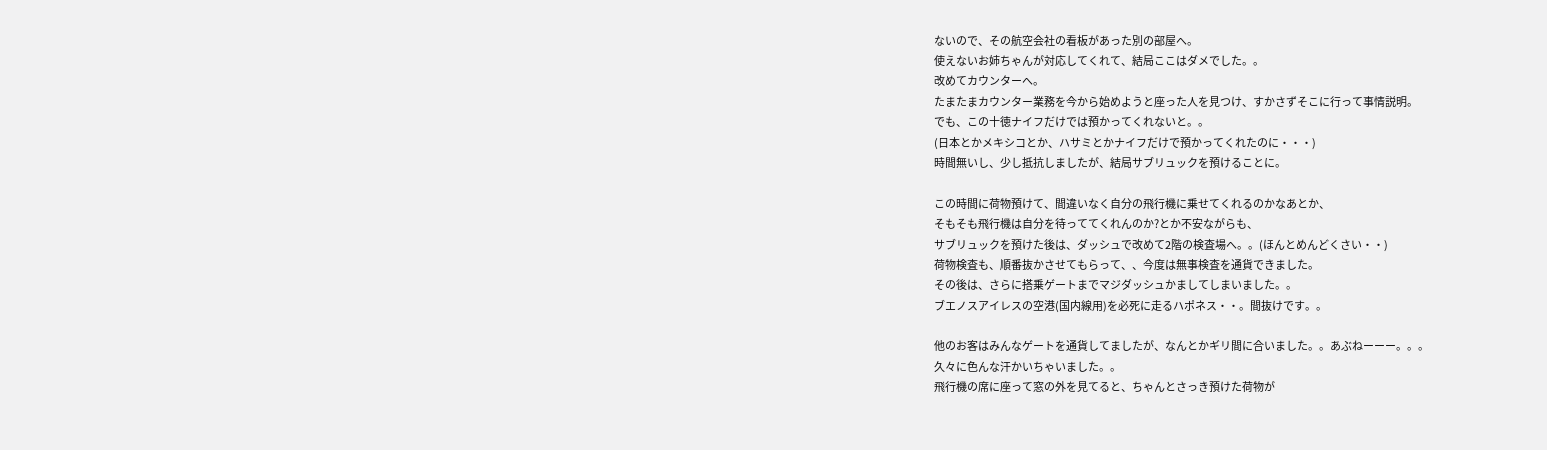ないので、その航空会社の看板があった別の部屋へ。
使えないお姉ちゃんが対応してくれて、結局ここはダメでした。。
改めてカウンターへ。
たまたまカウンター業務を今から始めようと座った人を見つけ、すかさずそこに行って事情説明。
でも、この十徳ナイフだけでは預かってくれないと。。
(日本とかメキシコとか、ハサミとかナイフだけで預かってくれたのに・・・)
時間無いし、少し抵抗しましたが、結局サブリュックを預けることに。

この時間に荷物預けて、間違いなく自分の飛行機に乗せてくれるのかなあとか、
そもそも飛行機は自分を待っててくれんのか?とか不安ながらも、
サブリュックを預けた後は、ダッシュで改めて2階の検査場へ。。(ほんとめんどくさい・・)
荷物検査も、順番抜かさせてもらって、、今度は無事検査を通貨できました。
その後は、さらに搭乗ゲートまでマジダッシュかましてしまいました。。
ブエノスアイレスの空港(国内線用)を必死に走るハポネス・・。間抜けです。。

他のお客はみんなゲートを通貨してましたが、なんとかギリ間に合いました。。あぶねーーー。。。
久々に色んな汗かいちゃいました。。
飛行機の席に座って窓の外を見てると、ちゃんとさっき預けた荷物が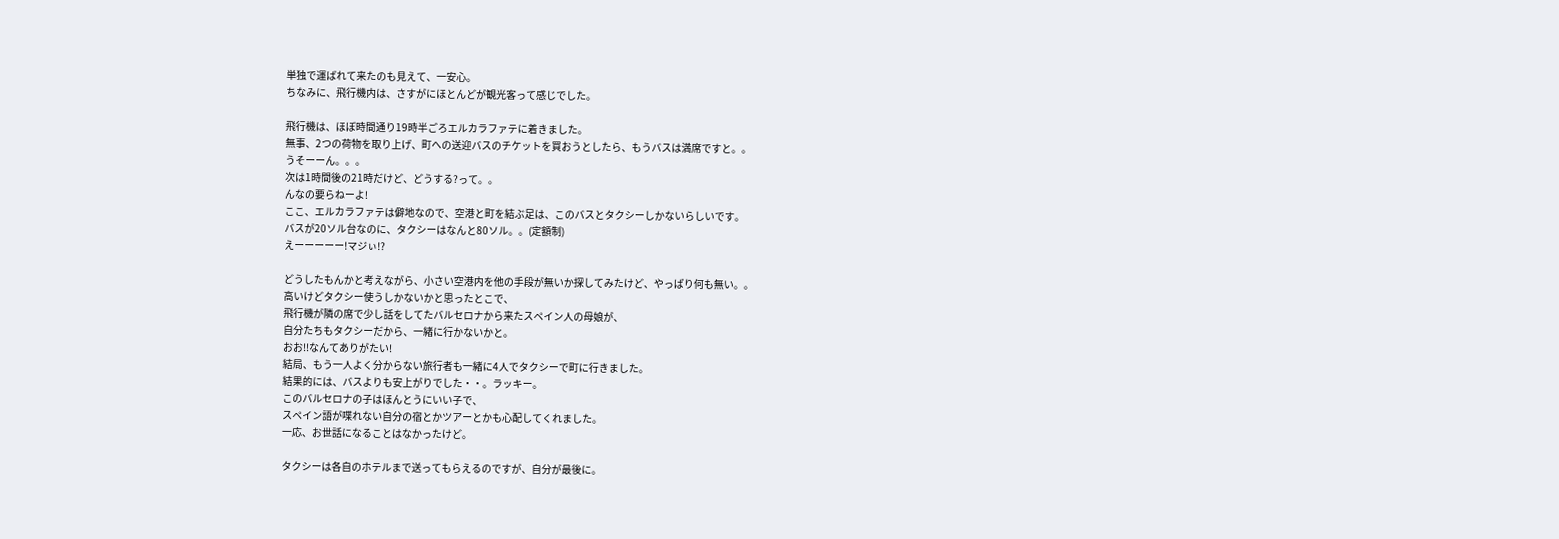単独で運ばれて来たのも見えて、一安心。
ちなみに、飛行機内は、さすがにほとんどが観光客って感じでした。

飛行機は、ほぼ時間通り19時半ごろエルカラファテに着きました。
無事、2つの荷物を取り上げ、町への送迎バスのチケットを買おうとしたら、もうバスは満席ですと。。
うそーーん。。。
次は1時間後の21時だけど、どうする?って。。
んなの要らねーよ!
ここ、エルカラファテは僻地なので、空港と町を結ぶ足は、このバスとタクシーしかないらしいです。
バスが20ソル台なのに、タクシーはなんと80ソル。。(定額制)
えーーーーー!マジぃ!?

どうしたもんかと考えながら、小さい空港内を他の手段が無いか探してみたけど、やっぱり何も無い。。
高いけどタクシー使うしかないかと思ったとこで、
飛行機が隣の席で少し話をしてたバルセロナから来たスペイン人の母娘が、
自分たちもタクシーだから、一緒に行かないかと。
おお!!なんてありがたい!
結局、もう一人よく分からない旅行者も一緒に4人でタクシーで町に行きました。
結果的には、バスよりも安上がりでした・・。ラッキー。
このバルセロナの子はほんとうにいい子で、
スペイン語が喋れない自分の宿とかツアーとかも心配してくれました。
一応、お世話になることはなかったけど。

タクシーは各自のホテルまで送ってもらえるのですが、自分が最後に。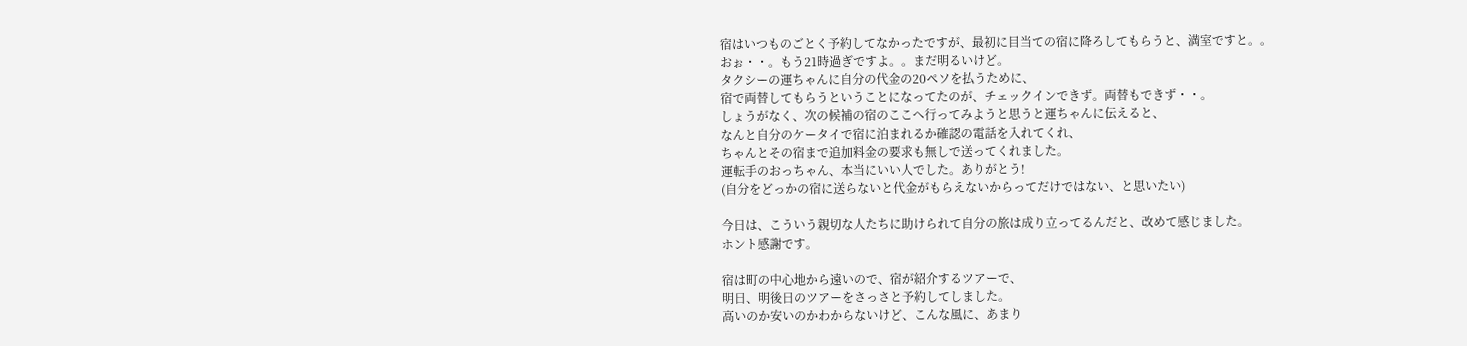宿はいつものごとく予約してなかったですが、最初に目当ての宿に降ろしてもらうと、満室ですと。。
おぉ・・。もう21時過ぎですよ。。まだ明るいけど。
タクシーの運ちゃんに自分の代金の20ペソを払うために、
宿で両替してもらうということになってたのが、チェックインできず。両替もできず・・。
しょうがなく、次の候補の宿のここへ行ってみようと思うと運ちゃんに伝えると、
なんと自分のケータイで宿に泊まれるか確認の電話を入れてくれ、
ちゃんとその宿まで追加料金の要求も無しで送ってくれました。
運転手のおっちゃん、本当にいい人でした。ありがとう!
(自分をどっかの宿に送らないと代金がもらえないからってだけではない、と思いたい)

今日は、こういう親切な人たちに助けられて自分の旅は成り立ってるんだと、改めて感じました。
ホント感謝です。

宿は町の中心地から遠いので、宿が紹介するツアーで、
明日、明後日のツアーをさっさと予約してしました。
高いのか安いのかわからないけど、こんな風に、あまり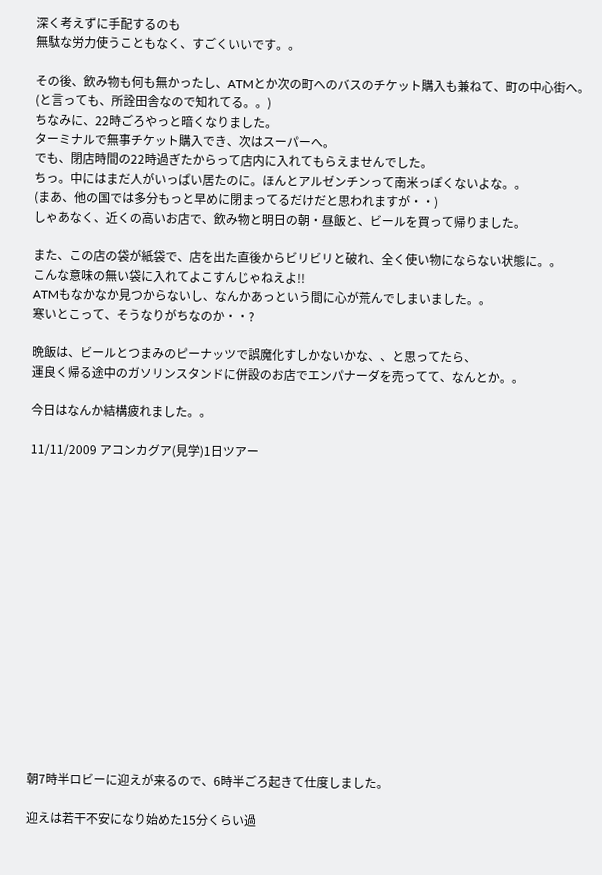深く考えずに手配するのも
無駄な労力使うこともなく、すごくいいです。。

その後、飲み物も何も無かったし、ATMとか次の町へのバスのチケット購入も兼ねて、町の中心街へ。
(と言っても、所詮田舎なので知れてる。。)
ちなみに、22時ごろやっと暗くなりました。
ターミナルで無事チケット購入でき、次はスーパーへ。
でも、閉店時間の22時過ぎたからって店内に入れてもらえませんでした。
ちっ。中にはまだ人がいっぱい居たのに。ほんとアルゼンチンって南米っぽくないよな。。
(まあ、他の国では多分もっと早めに閉まってるだけだと思われますが・・)
しゃあなく、近くの高いお店で、飲み物と明日の朝・昼飯と、ビールを買って帰りました。

また、この店の袋が紙袋で、店を出た直後からビリビリと破れ、全く使い物にならない状態に。。
こんな意味の無い袋に入れてよこすんじゃねえよ!!
ATMもなかなか見つからないし、なんかあっという間に心が荒んでしまいました。。
寒いとこって、そうなりがちなのか・・?

晩飯は、ビールとつまみのピーナッツで誤魔化すしかないかな、、と思ってたら、
運良く帰る途中のガソリンスタンドに併設のお店でエンパナーダを売ってて、なんとか。。

今日はなんか結構疲れました。。

11/11/2009 アコンカグア(見学)1日ツアー
















朝7時半ロビーに迎えが来るので、6時半ごろ起きて仕度しました。

迎えは若干不安になり始めた15分くらい過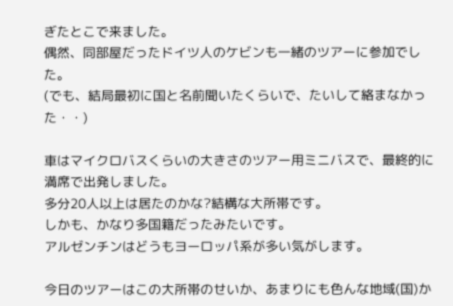ぎたとこで来ました。
偶然、同部屋だったドイツ人のケビンも一緒のツアーに参加でした。
(でも、結局最初に国と名前聞いたくらいで、たいして絡まなかった・・)

車はマイクロバスくらいの大きさのツアー用ミニバスで、最終的に満席で出発しました。
多分20人以上は居たのかな?結構な大所帯です。
しかも、かなり多国籍だったみたいです。
アルゼンチンはどうもヨーロッパ系が多い気がします。

今日のツアーはこの大所帯のせいか、あまりにも色んな地域(国)か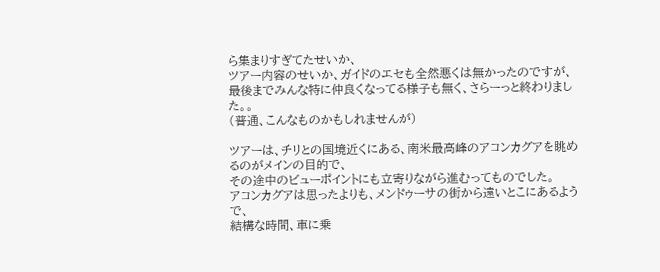ら集まりすぎてたせいか、
ツアー内容のせいか、ガイドのエセも全然悪くは無かったのですが、
最後までみんな特に仲良くなってる様子も無く、さらーっと終わりました。。
(普通、こんなものかもしれませんが)

ツアーは、チリとの国境近くにある、南米最高峰のアコンカグアを眺めるのがメインの目的で、
その途中のビューポイントにも立寄りながら進むってものでした。
アコンカグアは思ったよりも、メンドゥーサの街から遠いとこにあるようで、
結構な時間、車に乗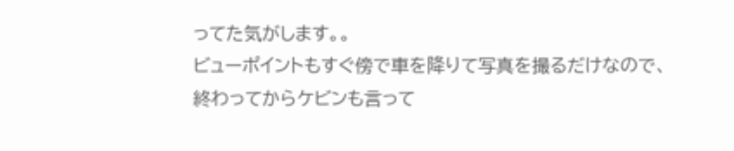ってた気がします。。
ビューポイントもすぐ傍で車を降りて写真を撮るだけなので、
終わってからケビンも言って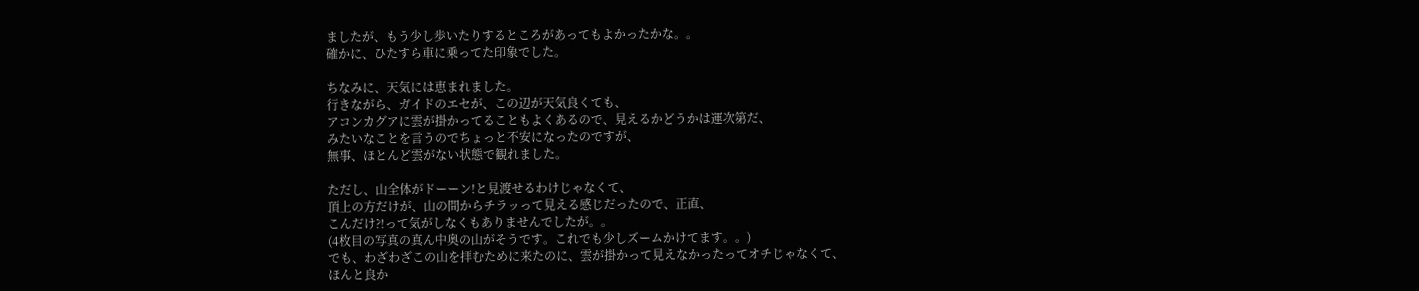ましたが、もう少し歩いたりするところがあってもよかったかな。。
確かに、ひたすら車に乗ってた印象でした。

ちなみに、天気には恵まれました。
行きながら、ガイドのエセが、この辺が天気良くても、
アコンカグアに雲が掛かってることもよくあるので、見えるかどうかは運次第だ、
みたいなことを言うのでちょっと不安になったのですが、
無事、ほとんど雲がない状態で観れました。

ただし、山全体がドーーン!と見渡せるわけじゃなくて、
頂上の方だけが、山の間からチラッって見える感じだったので、正直、
こんだけ?!って気がしなくもありませんでしたが。。
(4枚目の写真の真ん中奥の山がそうです。これでも少しズームかけてます。。)
でも、わざわざこの山を拝むために来たのに、雲が掛かって見えなかったってオチじゃなくて、
ほんと良か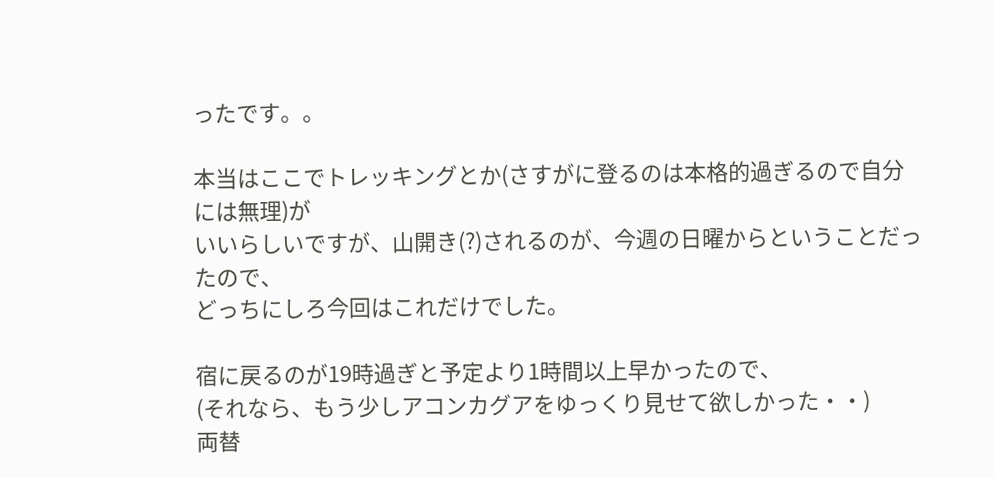ったです。。

本当はここでトレッキングとか(さすがに登るのは本格的過ぎるので自分には無理)が
いいらしいですが、山開き(?)されるのが、今週の日曜からということだったので、
どっちにしろ今回はこれだけでした。

宿に戻るのが19時過ぎと予定より1時間以上早かったので、
(それなら、もう少しアコンカグアをゆっくり見せて欲しかった・・)
両替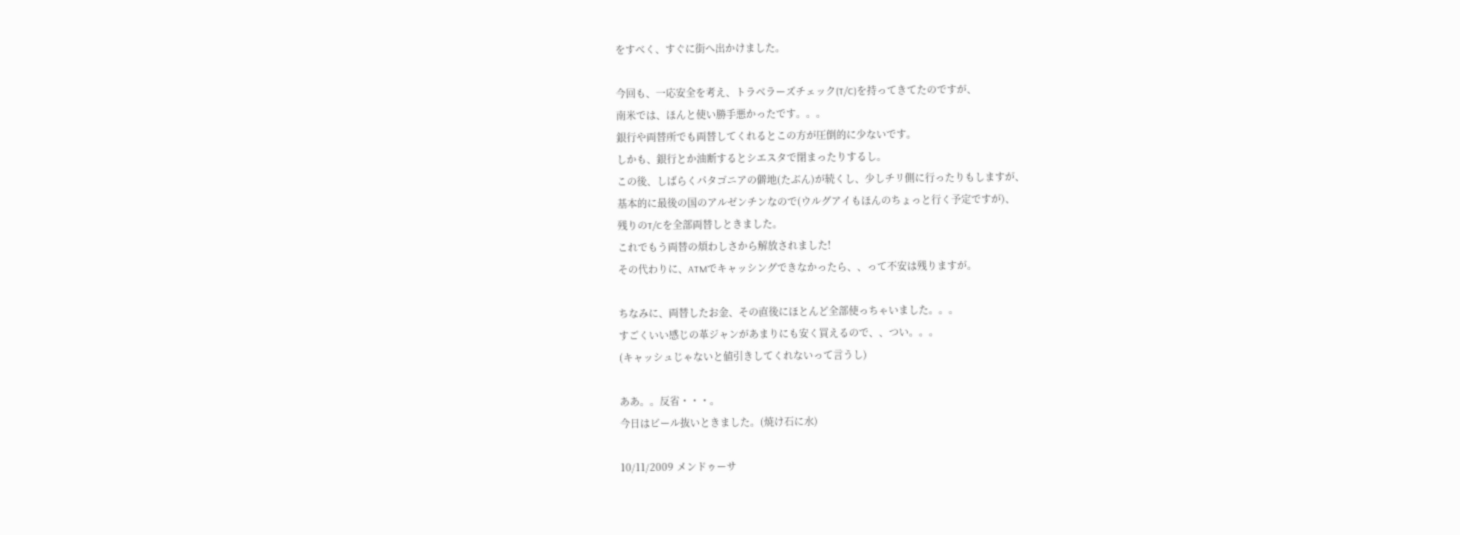をすべく、すぐに街へ出かけました。

今回も、一応安全を考え、トラベラーズチェック(T/C)を持ってきてたのですが、
南米では、ほんと使い勝手悪かったです。。。
銀行や両替所でも両替してくれるとこの方が圧倒的に少ないです。
しかも、銀行とか油断するとシエスタで閉まったりするし。
この後、しばらくパタゴニアの僻地(たぶん)が続くし、少しチリ側に行ったりもしますが、
基本的に最後の国のアルゼンチンなので(ウルグアイもほんのちょっと行く予定ですが)、
残りのT/Cを全部両替しときました。
これでもう両替の煩わしさから解放されました!
その代わりに、ATMでキャッシングできなかったら、、って不安は残りますが。

ちなみに、両替したお金、その直後にほとんど全部使っちゃいました。。。
すごくいい感じの革ジャンがあまりにも安く買えるので、、つい。。。
(キャッシュじゃないと値引きしてくれないって言うし)

ああ。。反省・・・。
今日はビール抜いときました。(焼け石に水)

10/11/2009 メンドゥーサ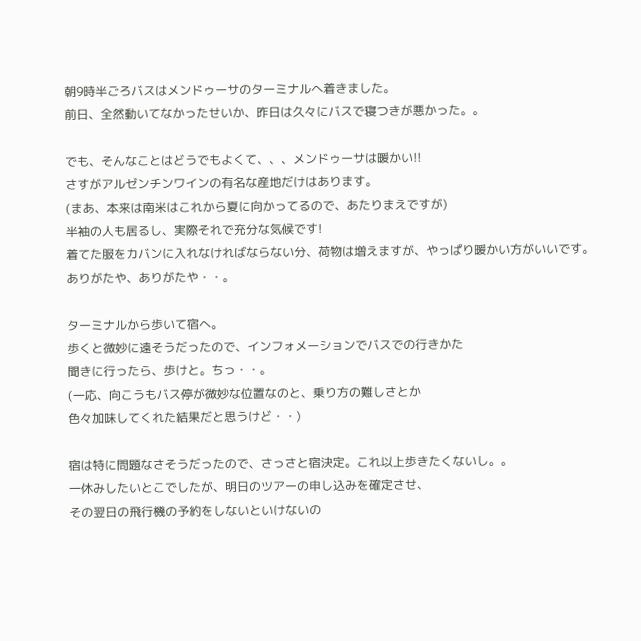朝9時半ごろバスはメンドゥーサのターミナルへ着きました。
前日、全然動いてなかったせいか、昨日は久々にバスで寝つきが悪かった。。

でも、そんなことはどうでもよくて、、、メンドゥーサは暖かい!!
さすがアルゼンチンワインの有名な産地だけはあります。
(まあ、本来は南米はこれから夏に向かってるので、あたりまえですが)
半袖の人も居るし、実際それで充分な気候です!
着てた服をカバンに入れなければならない分、荷物は増えますが、やっぱり暖かい方がいいです。
ありがたや、ありがたや・・。

ターミナルから歩いて宿へ。
歩くと微妙に遠そうだったので、インフォメーションでバスでの行きかた
聞きに行ったら、歩けと。ちっ・・。
(一応、向こうもバス停が微妙な位置なのと、乗り方の難しさとか
色々加味してくれた結果だと思うけど・・)

宿は特に問題なさそうだったので、さっさと宿決定。これ以上歩きたくないし。。
一休みしたいとこでしたが、明日のツアーの申し込みを確定させ、
その翌日の飛行機の予約をしないといけないの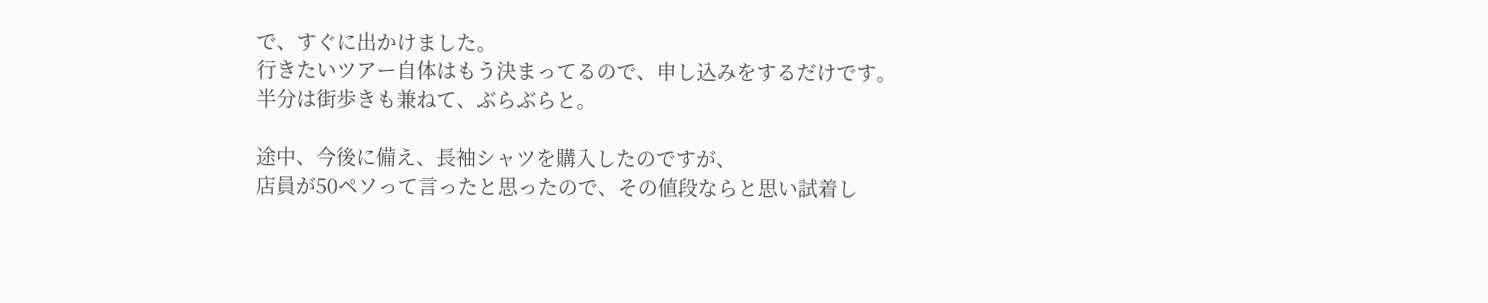で、すぐに出かけました。
行きたいツアー自体はもう決まってるので、申し込みをするだけです。
半分は街歩きも兼ねて、ぶらぶらと。

途中、今後に備え、長袖シャツを購入したのですが、
店員が50ペソって言ったと思ったので、その値段ならと思い試着し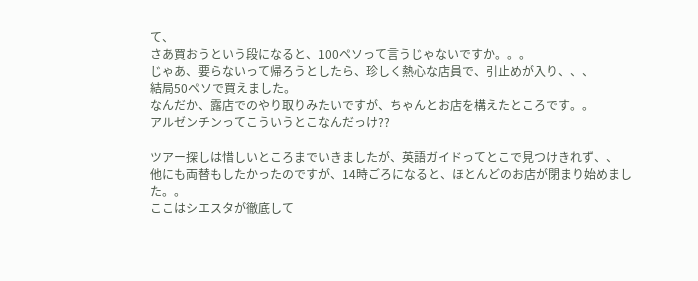て、
さあ買おうという段になると、100ペソって言うじゃないですか。。。
じゃあ、要らないって帰ろうとしたら、珍しく熱心な店員で、引止めが入り、、、
結局50ペソで買えました。
なんだか、露店でのやり取りみたいですが、ちゃんとお店を構えたところです。。
アルゼンチンってこういうとこなんだっけ??

ツアー探しは惜しいところまでいきましたが、英語ガイドってとこで見つけきれず、、
他にも両替もしたかったのですが、14時ごろになると、ほとんどのお店が閉まり始めました。。
ここはシエスタが徹底して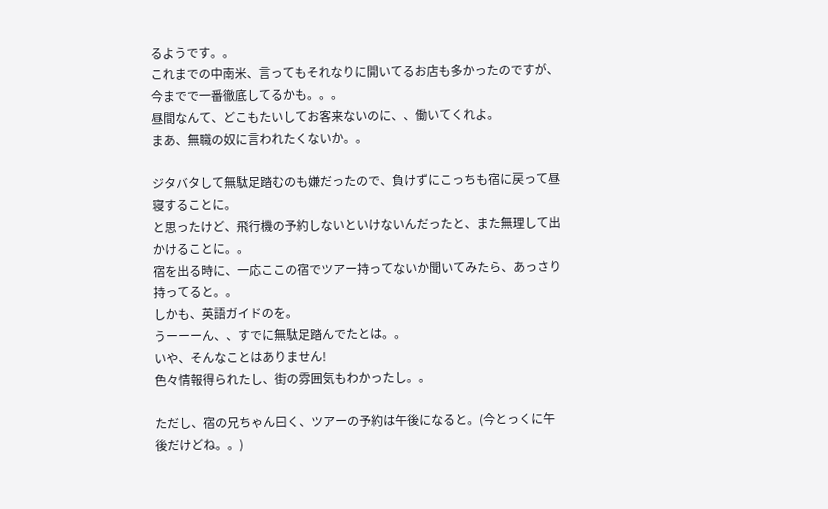るようです。。
これまでの中南米、言ってもそれなりに開いてるお店も多かったのですが、
今までで一番徹底してるかも。。。
昼間なんて、どこもたいしてお客来ないのに、、働いてくれよ。
まあ、無職の奴に言われたくないか。。

ジタバタして無駄足踏むのも嫌だったので、負けずにこっちも宿に戻って昼寝することに。
と思ったけど、飛行機の予約しないといけないんだったと、また無理して出かけることに。。
宿を出る時に、一応ここの宿でツアー持ってないか聞いてみたら、あっさり持ってると。。
しかも、英語ガイドのを。
うーーーん、、すでに無駄足踏んでたとは。。
いや、そんなことはありません!
色々情報得られたし、街の雰囲気もわかったし。。

ただし、宿の兄ちゃん曰く、ツアーの予約は午後になると。(今とっくに午後だけどね。。)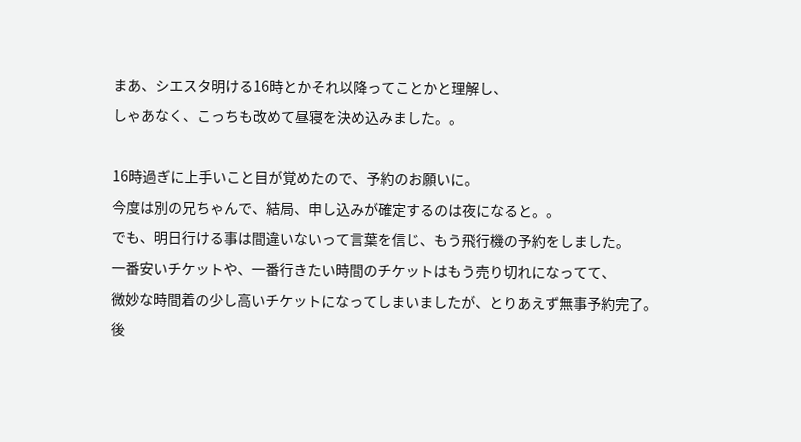まあ、シエスタ明ける16時とかそれ以降ってことかと理解し、
しゃあなく、こっちも改めて昼寝を決め込みました。。

16時過ぎに上手いこと目が覚めたので、予約のお願いに。
今度は別の兄ちゃんで、結局、申し込みが確定するのは夜になると。。
でも、明日行ける事は間違いないって言葉を信じ、もう飛行機の予約をしました。
一番安いチケットや、一番行きたい時間のチケットはもう売り切れになってて、
微妙な時間着の少し高いチケットになってしまいましたが、とりあえず無事予約完了。
後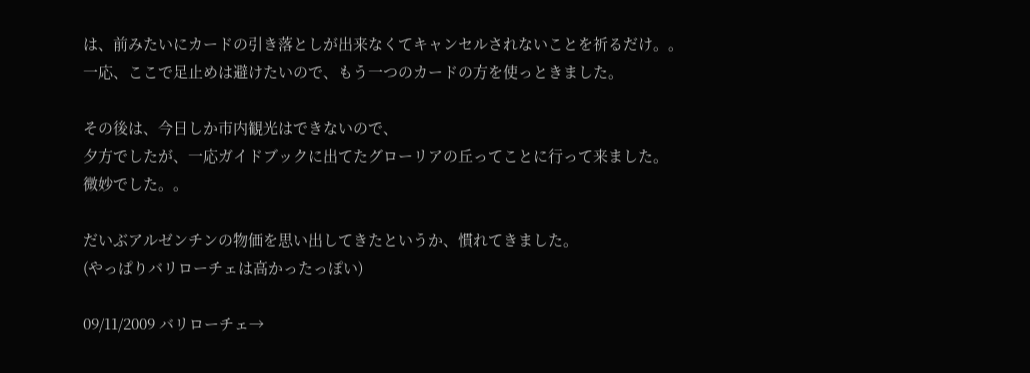は、前みたいにカードの引き落としが出来なくてキャンセルされないことを祈るだけ。。
一応、ここで足止めは避けたいので、もう一つのカードの方を使っときました。

その後は、今日しか市内観光はできないので、
夕方でしたが、一応ガイドブックに出てたグローリアの丘ってことに行って来ました。
微妙でした。。

だいぶアルゼンチンの物価を思い出してきたというか、慣れてきました。
(やっぱりバリローチェは高かったっぽい)

09/11/2009 バリローチェ→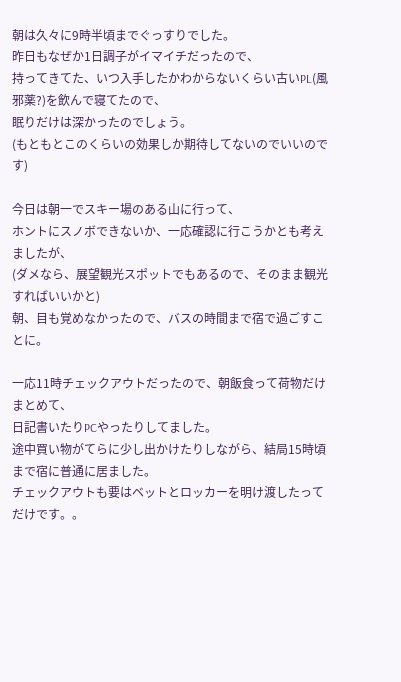朝は久々に9時半頃までぐっすりでした。
昨日もなぜか1日調子がイマイチだったので、
持ってきてた、いつ入手したかわからないくらい古いPL(風邪薬?)を飲んで寝てたので、
眠りだけは深かったのでしょう。
(もともとこのくらいの効果しか期待してないのでいいのです)

今日は朝一でスキー場のある山に行って、
ホントにスノボできないか、一応確認に行こうかとも考えましたが、
(ダメなら、展望観光スポットでもあるので、そのまま観光すればいいかと)
朝、目も覚めなかったので、バスの時間まで宿で過ごすことに。

一応11時チェックアウトだったので、朝飯食って荷物だけまとめて、
日記書いたりPCやったりしてました。
途中買い物がてらに少し出かけたりしながら、結局15時頃まで宿に普通に居ました。
チェックアウトも要はベットとロッカーを明け渡したってだけです。。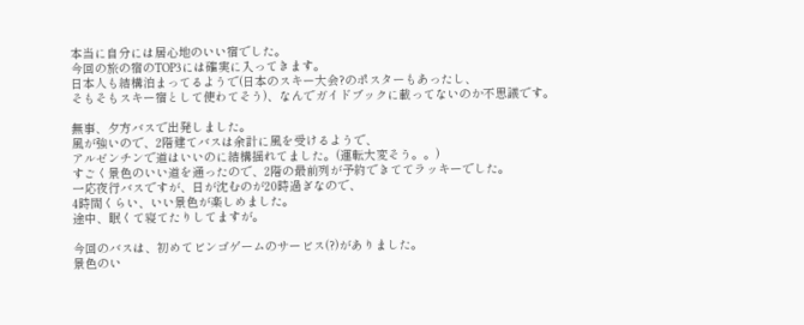本当に自分には居心地のいい宿でした。
今回の旅の宿のTOP3には確実に入ってきます。
日本人も結構泊まってるようで(日本のスキー大会?のポスターもあったし、
そもそもスキー宿として使わてそう)、なんでガイドブックに載ってないのか不思議です。

無事、夕方バスで出発しました。
風が強いので、2階建てバスは余計に風を受けるようで、
アルゼンチンで道はいいのに結構揺れてました。(運転大変そう。。)
すごく景色のいい道を通ったので、2階の最前列が予約できててラッキーでした。
一応夜行バスですが、日が沈むのが20時過ぎなので、
4時間くらい、いい景色が楽しめました。
途中、眠くて寝てたりしてますが。

今回のバスは、初めてビンゴゲームのサービス(?)がありました。
景色のい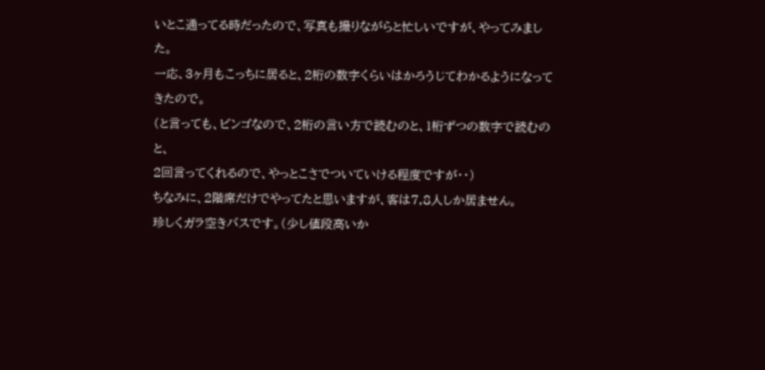いとこ通ってる時だったので、写真も撮りながらと忙しいですが、やってみました。
一応、3ヶ月もこっちに居ると、2桁の数字くらいはかろうじてわかるようになってきたので。
(と言っても、ビンゴなので、2桁の言い方で読むのと、1桁ずつの数字で読むのと、
2回言ってくれるので、やっとこさでついていける程度ですが・・)
ちなみに、2階席だけでやってたと思いますが、客は7,8人しか居ません。
珍しくガラ空きバスです。(少し値段高いか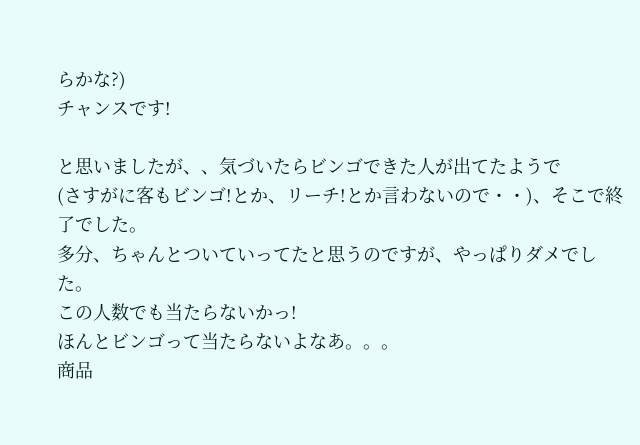らかな?)
チャンスです!

と思いましたが、、気づいたらビンゴできた人が出てたようで
(さすがに客もビンゴ!とか、リーチ!とか言わないので・・)、そこで終了でした。
多分、ちゃんとついていってたと思うのですが、やっぱりダメでした。
この人数でも当たらないかっ!
ほんとビンゴって当たらないよなあ。。。
商品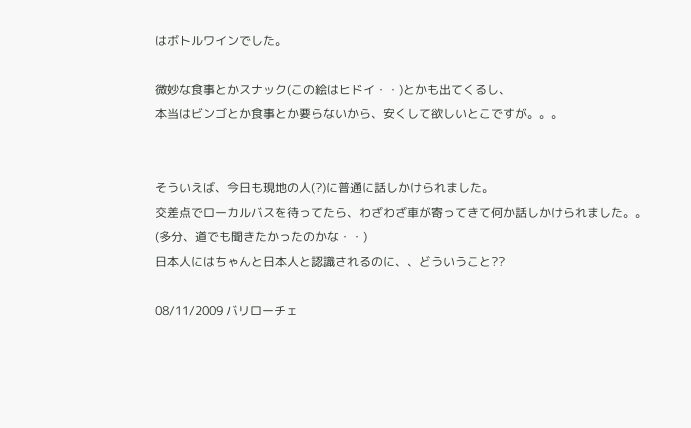はボトルワインでした。

微妙な食事とかスナック(この絵はヒドイ・・)とかも出てくるし、
本当はビンゴとか食事とか要らないから、安くして欲しいとこですが。。。


そういえば、今日も現地の人(?)に普通に話しかけられました。
交差点でローカルバスを待ってたら、わざわざ車が寄ってきて何か話しかけられました。。
(多分、道でも聞きたかったのかな・・)
日本人にはちゃんと日本人と認識されるのに、、どういうこと??

08/11/2009 バリローチェ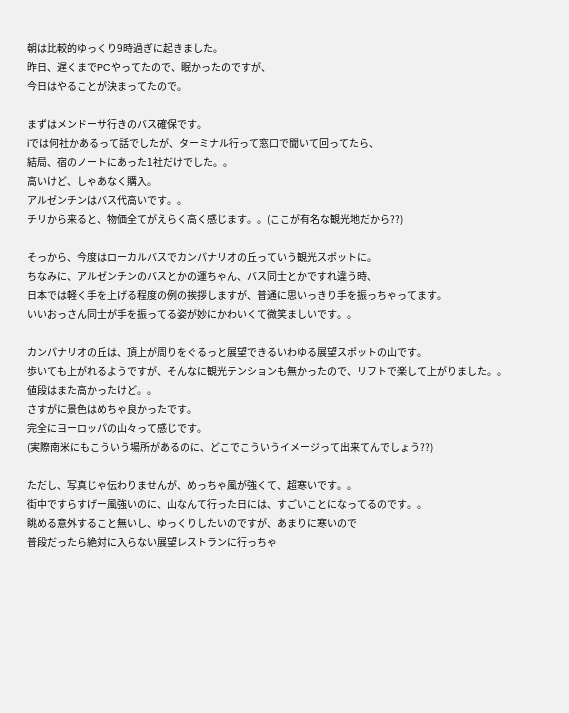朝は比較的ゆっくり9時過ぎに起きました。
昨日、遅くまでPCやってたので、眠かったのですが、
今日はやることが決まってたので。

まずはメンドーサ行きのバス確保です。
iでは何社かあるって話でしたが、ターミナル行って窓口で聞いて回ってたら、
結局、宿のノートにあった1社だけでした。。
高いけど、しゃあなく購入。
アルゼンチンはバス代高いです。。
チリから来ると、物価全てがえらく高く感じます。。(ここが有名な観光地だから??)

そっから、今度はローカルバスでカンパナリオの丘っていう観光スポットに。
ちなみに、アルゼンチンのバスとかの運ちゃん、バス同士とかですれ違う時、
日本では軽く手を上げる程度の例の挨拶しますが、普通に思いっきり手を振っちゃってます。
いいおっさん同士が手を振ってる姿が妙にかわいくて微笑ましいです。。

カンパナリオの丘は、頂上が周りをぐるっと展望できるいわゆる展望スポットの山です。
歩いても上がれるようですが、そんなに観光テンションも無かったので、リフトで楽して上がりました。。
値段はまた高かったけど。。
さすがに景色はめちゃ良かったです。
完全にヨーロッパの山々って感じです。
(実際南米にもこういう場所があるのに、どこでこういうイメージって出来てんでしょう??)

ただし、写真じゃ伝わりませんが、めっちゃ風が強くて、超寒いです。。
街中ですらすげー風強いのに、山なんて行った日には、すごいことになってるのです。。
眺める意外すること無いし、ゆっくりしたいのですが、あまりに寒いので
普段だったら絶対に入らない展望レストランに行っちゃ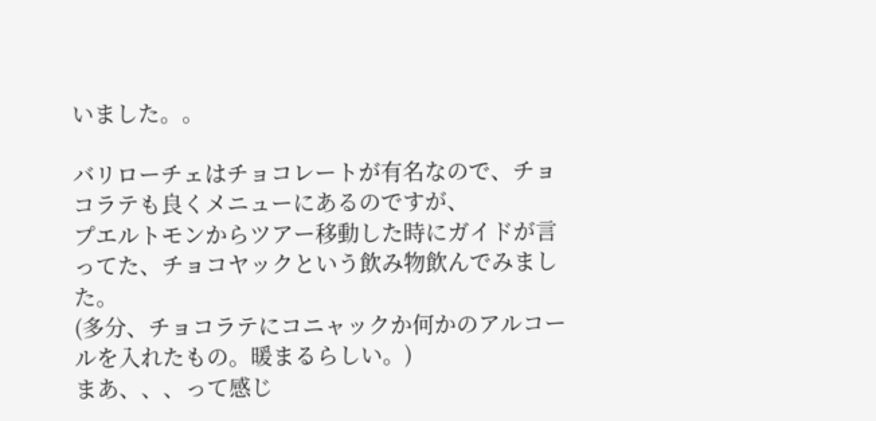いました。。

バリローチェはチョコレートが有名なので、チョコラテも良くメニューにあるのですが、
プエルトモンからツアー移動した時にガイドが言ってた、チョコヤックという飲み物飲んでみました。
(多分、チョコラテにコニャックか何かのアルコールを入れたもの。暖まるらしい。)
まあ、、、って感じ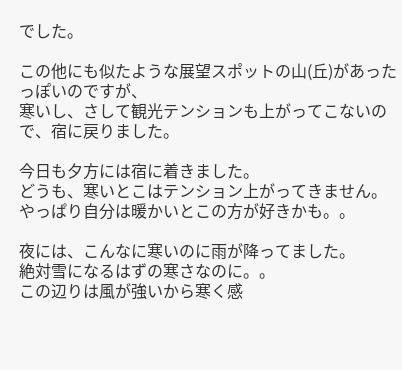でした。

この他にも似たような展望スポットの山(丘)があったっぽいのですが、
寒いし、さして観光テンションも上がってこないので、宿に戻りました。

今日も夕方には宿に着きました。
どうも、寒いとこはテンション上がってきません。
やっぱり自分は暖かいとこの方が好きかも。。

夜には、こんなに寒いのに雨が降ってました。
絶対雪になるはずの寒さなのに。。
この辺りは風が強いから寒く感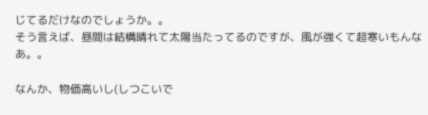じてるだけなのでしょうか。。
そう言えば、昼間は結構晴れて太陽当たってるのですが、風が強くて超寒いもんなあ。。

なんか、物価高いし(しつこいで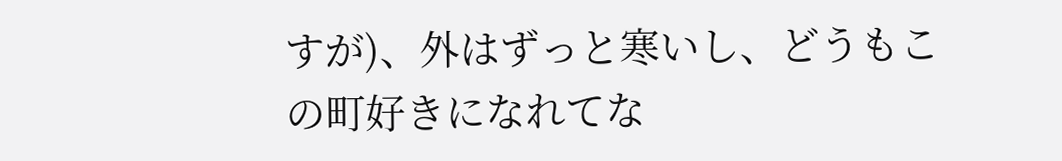すが)、外はずっと寒いし、どうもこの町好きになれてな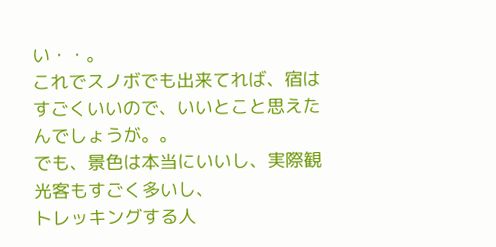い・・。
これでスノボでも出来てれば、宿はすごくいいので、いいとこと思えたんでしょうが。。
でも、景色は本当にいいし、実際観光客もすごく多いし、
トレッキングする人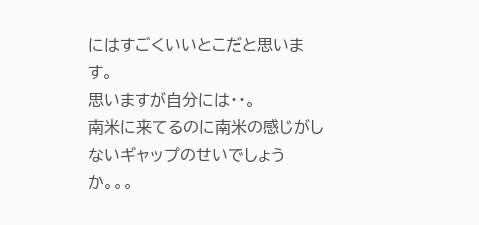にはすごくいいとこだと思います。
思いますが自分には・・。
南米に来てるのに南米の感じがしないギャップのせいでしょうか。。。